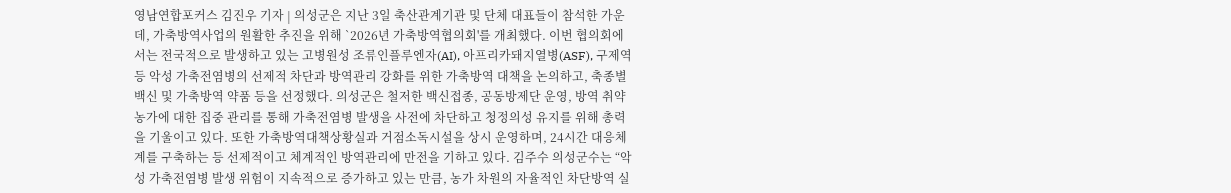영남연합포커스 김진우 기자 | 의성군은 지난 3일 축산관계기관 및 단체 대표들이 참석한 가운데, 가축방역사업의 원활한 추진을 위해 `2026년 가축방역협의회'를 개최했다. 이번 협의회에서는 전국적으로 발생하고 있는 고병원성 조류인플루엔자(AI), 아프리카돼지열병(ASF), 구제역 등 악성 가축전염병의 선제적 차단과 방역관리 강화를 위한 가축방역 대책을 논의하고, 축종별 백신 및 가축방역 약품 등을 선정했다. 의성군은 철저한 백신접종, 공동방제단 운영, 방역 취약농가에 대한 집중 관리를 통해 가축전염병 발생을 사전에 차단하고 청정의성 유지를 위해 총력을 기울이고 있다. 또한 가축방역대책상황실과 거점소독시설을 상시 운영하며, 24시간 대응체계를 구축하는 등 선제적이고 체계적인 방역관리에 만전을 기하고 있다. 김주수 의성군수는 “악성 가축전염병 발생 위험이 지속적으로 증가하고 있는 만큼, 농가 차원의 자율적인 차단방역 실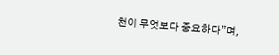천이 무엇보다 중요하다”며,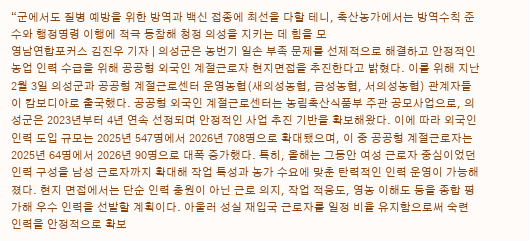“군에서도 질병 예방을 위한 방역과 백신 접종에 최선을 다할 테니, 축산농가에서는 방역수칙 준수와 행정명령 이행에 적극 동참해 청정 의성을 지키는 데 힘을 모
영남연합포커스 김진우 기자 | 의성군은 농번기 일손 부족 문제를 선제적으로 해결하고 안정적인 농업 인력 수급을 위해 공공형 외국인 계절근로자 현지면접을 추진한다고 밝혔다. 이를 위해 지난 2월 3일 의성군과 공공형 계절근로센터 운영농협(새의성농협, 금성농협, 서의성농협) 관계자들이 캄보디아로 출국했다. 공공형 외국인 계절근로센터는 농림축산식품부 주관 공모사업으로, 의성군은 2023년부터 4년 연속 선정되며 안정적인 사업 추진 기반을 확보해왔다. 이에 따라 외국인 인력 도입 규모는 2025년 547명에서 2026년 708명으로 확대됐으며, 이 중 공공형 계절근로자는 2025년 64명에서 2026년 90명으로 대폭 증가했다. 특히, 올해는 그동안 여성 근로자 중심이었던 인력 구성을 남성 근로자까지 확대해 작업 특성과 농가 수요에 맞춘 탄력적인 인력 운영이 가능해졌다. 현지 면접에서는 단순 인력 충원이 아닌 근로 의지, 작업 적응도, 영농 이해도 등을 종합 평가해 우수 인력을 선발할 계획이다. 아울러 성실 재입국 근로자를 일정 비율 유지함으로써 숙련 인력을 안정적으로 확보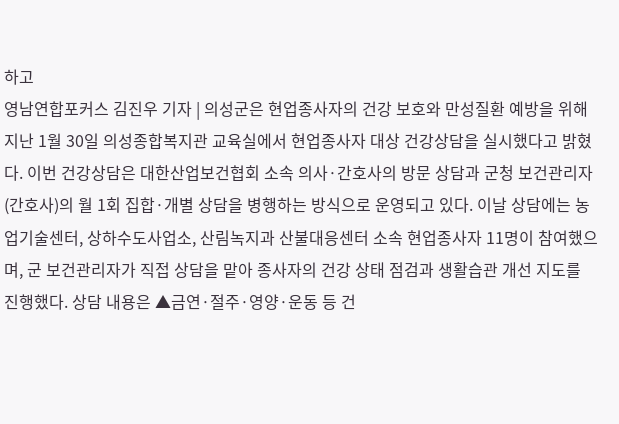하고
영남연합포커스 김진우 기자 | 의성군은 현업종사자의 건강 보호와 만성질환 예방을 위해 지난 1월 30일 의성종합복지관 교육실에서 현업종사자 대상 건강상담을 실시했다고 밝혔다. 이번 건강상담은 대한산업보건협회 소속 의사·간호사의 방문 상담과 군청 보건관리자(간호사)의 월 1회 집합·개별 상담을 병행하는 방식으로 운영되고 있다. 이날 상담에는 농업기술센터, 상하수도사업소, 산림녹지과 산불대응센터 소속 현업종사자 11명이 참여했으며, 군 보건관리자가 직접 상담을 맡아 종사자의 건강 상태 점검과 생활습관 개선 지도를 진행했다. 상담 내용은 ▲금연·절주·영양·운동 등 건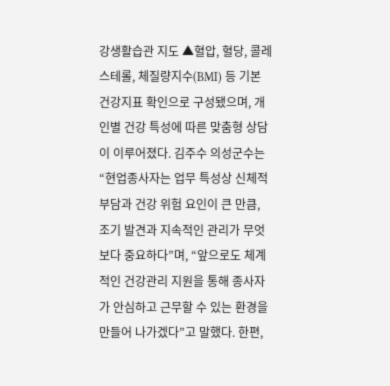강생활습관 지도 ▲혈압, 혈당, 콜레스테롤, 체질량지수(BMI) 등 기본 건강지표 확인으로 구성됐으며, 개인별 건강 특성에 따른 맞춤형 상담이 이루어졌다. 김주수 의성군수는 “현업종사자는 업무 특성상 신체적 부담과 건강 위험 요인이 큰 만큼, 조기 발견과 지속적인 관리가 무엇보다 중요하다”며, “앞으로도 체계적인 건강관리 지원을 통해 종사자가 안심하고 근무할 수 있는 환경을 만들어 나가겠다”고 말했다. 한편,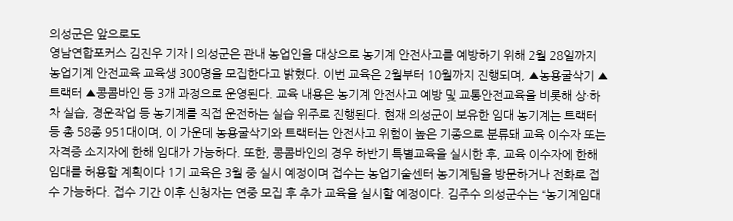의성군은 앞으로도
영남연합포커스 김진우 기자 | 의성군은 관내 농업인을 대상으로 농기계 안전사고를 예방하기 위해 2월 28일까지 농업기계 안전교육 교육생 300명을 모집한다고 밝혔다. 이번 교육은 2월부터 10월까지 진행되며, ▲농용굴삭기 ▲트랙터 ▲콩콤바인 등 3개 과정으로 운영된다. 교육 내용은 농기계 안전사고 예방 및 교통안전교육을 비롯해 상·하차 실습, 경운작업 등 농기계를 직접 운전하는 실습 위주로 진행된다. 현재 의성군이 보유한 임대 농기계는 트랙터 등 총 58종 951대이며, 이 가운데 농용굴삭기와 트랙터는 안전사고 위험이 높은 기종으로 분류돼 교육 이수자 또는 자격증 소지자에 한해 임대가 가능하다. 또한, 콩콤바인의 경우 하반기 특별교육을 실시한 후, 교육 이수자에 한해 임대를 허용할 계획이다 1기 교육은 3월 중 실시 예정이며 접수는 농업기술센터 농기계팀을 방문하거나 전화로 접수 가능하다. 접수 기간 이후 신청자는 연중 모집 후 추가 교육을 실시할 예정이다. 김주수 의성군수는 “농기계임대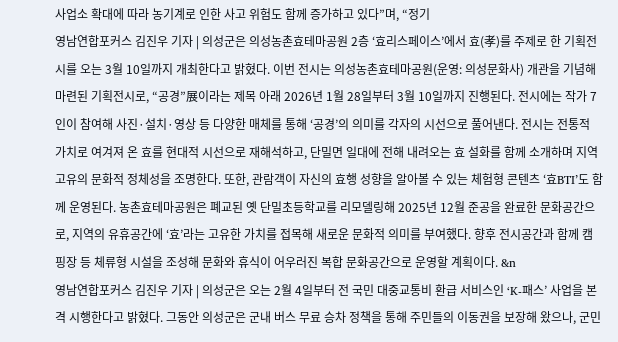사업소 확대에 따라 농기계로 인한 사고 위험도 함께 증가하고 있다”며, “정기
영남연합포커스 김진우 기자 | 의성군은 의성농촌효테마공원 2층 ‘효리스페이스’에서 효(孝)를 주제로 한 기획전시를 오는 3월 10일까지 개최한다고 밝혔다. 이번 전시는 의성농촌효테마공원(운영: 의성문화사) 개관을 기념해 마련된 기획전시로, “공경”展이라는 제목 아래 2026년 1월 28일부터 3월 10일까지 진행된다. 전시에는 작가 7인이 참여해 사진·설치·영상 등 다양한 매체를 통해 ‘공경’의 의미를 각자의 시선으로 풀어낸다. 전시는 전통적 가치로 여겨져 온 효를 현대적 시선으로 재해석하고, 단밀면 일대에 전해 내려오는 효 설화를 함께 소개하며 지역 고유의 문화적 정체성을 조명한다. 또한, 관람객이 자신의 효행 성향을 알아볼 수 있는 체험형 콘텐츠 ‘효BTI’도 함께 운영된다. 농촌효테마공원은 폐교된 옛 단밀초등학교를 리모델링해 2025년 12월 준공을 완료한 문화공간으로, 지역의 유휴공간에 ‘효’라는 고유한 가치를 접목해 새로운 문화적 의미를 부여했다. 향후 전시공간과 함께 캠핑장 등 체류형 시설을 조성해 문화와 휴식이 어우러진 복합 문화공간으로 운영할 계획이다. &n
영남연합포커스 김진우 기자 | 의성군은 오는 2월 4일부터 전 국민 대중교통비 환급 서비스인 ‘K-패스’ 사업을 본격 시행한다고 밝혔다. 그동안 의성군은 군내 버스 무료 승차 정책을 통해 주민들의 이동권을 보장해 왔으나, 군민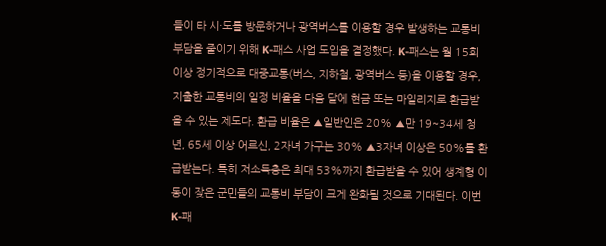들이 타 시·도를 방문하거나 광역버스를 이용할 경우 발생하는 교통비 부담을 줄이기 위해 K-패스 사업 도입을 결정했다. K-패스는 월 15회 이상 정기적으로 대중교통(버스, 지하철, 광역버스 등)을 이용할 경우, 지출한 교통비의 일정 비율을 다음 달에 현금 또는 마일리지로 환급받을 수 있는 제도다. 환급 비율은 ▲일반인은 20% ▲만 19~34세 청년, 65세 이상 어르신, 2자녀 가구는 30% ▲3자녀 이상은 50%를 환급받는다. 특히 저소득층은 최대 53%까지 환급받을 수 있어 생계형 이동이 잦은 군민들의 교통비 부담이 크게 완화될 것으로 기대된다. 이번 K-패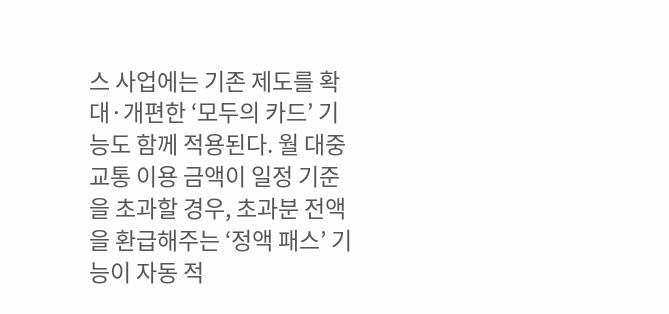스 사업에는 기존 제도를 확대·개편한 ‘모두의 카드’ 기능도 함께 적용된다. 월 대중교통 이용 금액이 일정 기준을 초과할 경우, 초과분 전액을 환급해주는 ‘정액 패스’ 기능이 자동 적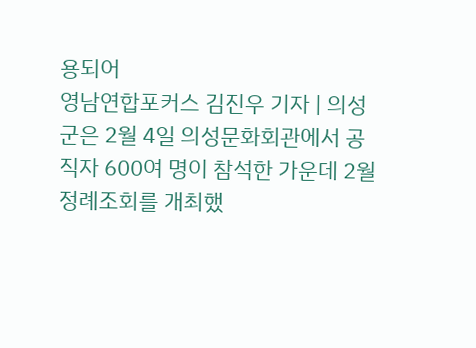용되어
영남연합포커스 김진우 기자 | 의성군은 2월 4일 의성문화회관에서 공직자 600여 명이 참석한 가운데 2월 정례조회를 개최했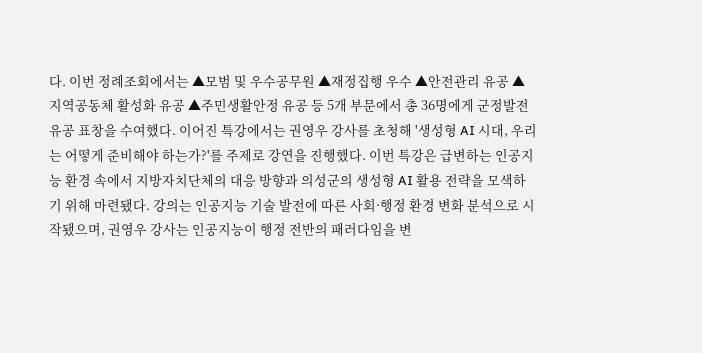다. 이번 정례조회에서는 ▲모범 및 우수공무원 ▲재정집행 우수 ▲안전관리 유공 ▲지역공동체 활성화 유공 ▲주민생활안정 유공 등 5개 부문에서 총 36명에게 군정발전 유공 표창을 수여했다. 이어진 특강에서는 권영우 강사를 초청해 '생성형 AI 시대, 우리는 어떻게 준비해야 하는가?'를 주제로 강연을 진행했다. 이번 특강은 급변하는 인공지능 환경 속에서 지방자치단체의 대응 방향과 의성군의 생성형 AI 활용 전략을 모색하기 위해 마련됐다. 강의는 인공지능 기술 발전에 따른 사회·행정 환경 변화 분석으로 시작됐으며, 권영우 강사는 인공지능이 행정 전반의 패러다임을 변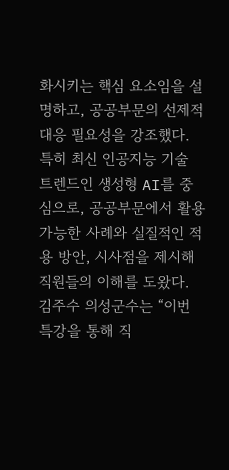화시키는 핵심 요소임을 설명하고, 공공부문의 선제적 대응 필요성을 강조했다. 특히 최신 인공지능 기술 트렌드인 생성형 AI를 중심으로, 공공부문에서 활용 가능한 사례와 실질적인 적용 방안, 시사점을 제시해 직원들의 이해를 도왔다. 김주수 의성군수는 “이번 특강을 통해 직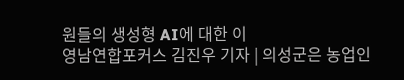원들의 생성형 AI에 대한 이
영남연합포커스 김진우 기자 | 의성군은 농업인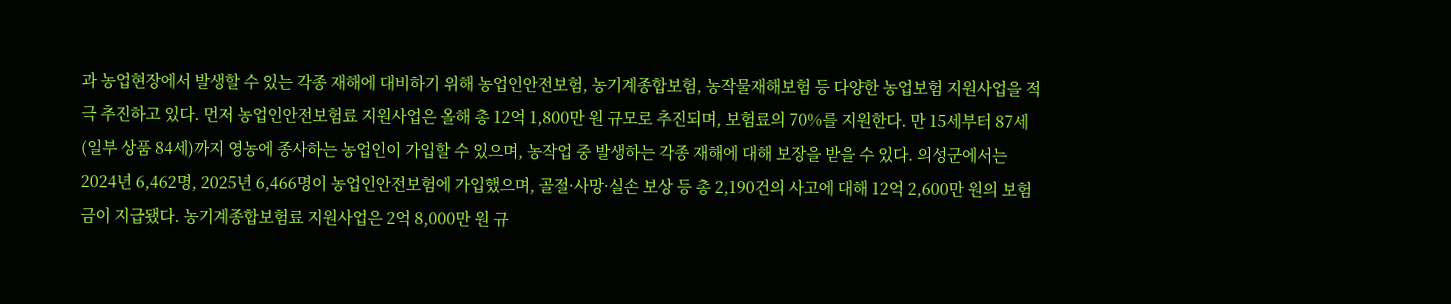과 농업현장에서 발생할 수 있는 각종 재해에 대비하기 위해 농업인안전보험, 농기계종합보험, 농작물재해보험 등 다양한 농업보험 지원사업을 적극 추진하고 있다. 먼저 농업인안전보험료 지원사업은 올해 총 12억 1,800만 원 규모로 추진되며, 보험료의 70%를 지원한다. 만 15세부터 87세(일부 상품 84세)까지 영농에 종사하는 농업인이 가입할 수 있으며, 농작업 중 발생하는 각종 재해에 대해 보장을 받을 수 있다. 의성군에서는 2024년 6,462명, 2025년 6,466명이 농업인안전보험에 가입했으며, 골절·사망·실손 보상 등 총 2,190건의 사고에 대해 12억 2,600만 원의 보험금이 지급됐다. 농기계종합보험료 지원사업은 2억 8,000만 원 규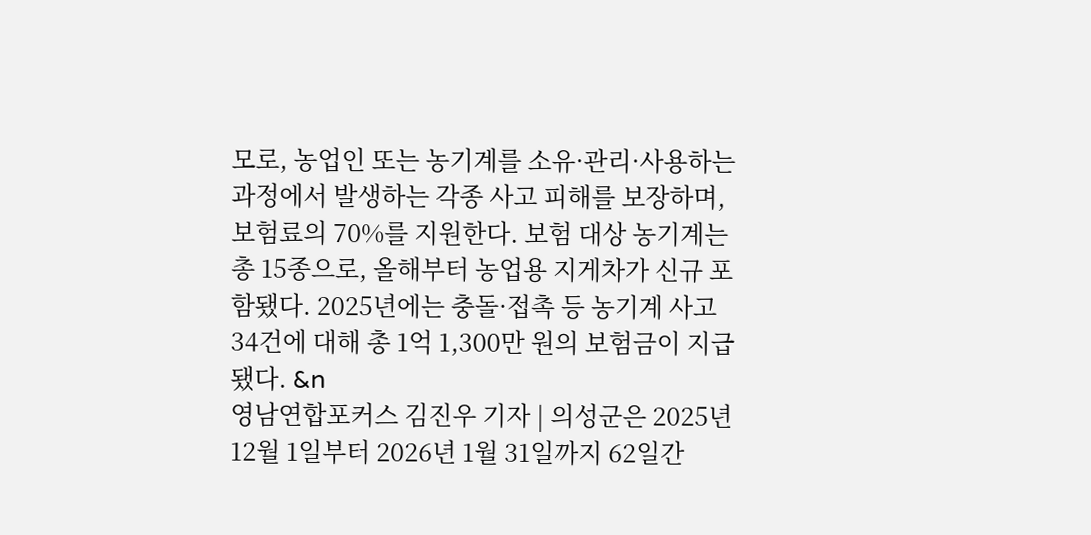모로, 농업인 또는 농기계를 소유·관리·사용하는 과정에서 발생하는 각종 사고 피해를 보장하며, 보험료의 70%를 지원한다. 보험 대상 농기계는 총 15종으로, 올해부터 농업용 지게차가 신규 포함됐다. 2025년에는 충돌·접촉 등 농기계 사고 34건에 대해 총 1억 1,300만 원의 보험금이 지급됐다. &n
영남연합포커스 김진우 기자 | 의성군은 2025년 12월 1일부터 2026년 1월 31일까지 62일간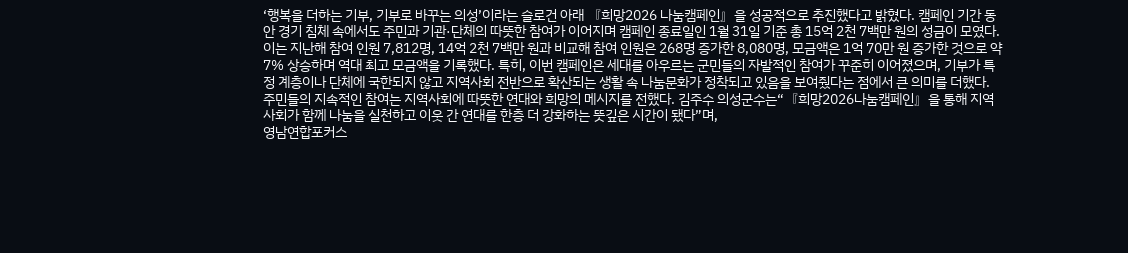‘행복을 더하는 기부, 기부로 바꾸는 의성’이라는 슬로건 아래 『희망2026 나눔캠페인』을 성공적으로 추진했다고 밝혔다. 캠페인 기간 동안 경기 침체 속에서도 주민과 기관·단체의 따뜻한 참여가 이어지며 캠페인 종료일인 1월 31일 기준 총 15억 2천 7백만 원의 성금이 모였다. 이는 지난해 참여 인원 7,812명, 14억 2천 7백만 원과 비교해 참여 인원은 268명 증가한 8,080명, 모금액은 1억 70만 원 증가한 것으로 약 7% 상승하며 역대 최고 모금액을 기록했다. 특히, 이번 캠페인은 세대를 아우르는 군민들의 자발적인 참여가 꾸준히 이어졌으며, 기부가 특정 계층이나 단체에 국한되지 않고 지역사회 전반으로 확산되는 생활 속 나눔문화가 정착되고 있음을 보여줬다는 점에서 큰 의미를 더했다. 주민들의 지속적인 참여는 지역사회에 따뜻한 연대와 희망의 메시지를 전했다. 김주수 의성군수는“『희망2026나눔캠페인』을 통해 지역사회가 함께 나눔을 실천하고 이웃 간 연대를 한층 더 강화하는 뜻깊은 시간이 됐다”며,
영남연합포커스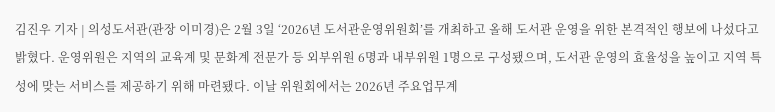김진우 기자 | 의성도서관(관장 이미경)은 2월 3일 ‘2026년 도서관운영위원회’를 개최하고 올해 도서관 운영을 위한 본격적인 행보에 나섰다고 밝혔다. 운영위원은 지역의 교육계 및 문화계 전문가 등 외부위원 6명과 내부위원 1명으로 구성됐으며, 도서관 운영의 효율성을 높이고 지역 특성에 맞는 서비스를 제공하기 위해 마련됐다. 이날 위원회에서는 2026년 주요업무계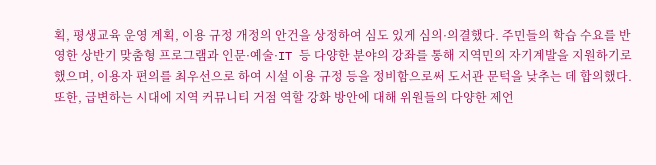획, 평생교육 운영 계획, 이용 규정 개정의 안건을 상정하여 심도 있게 심의·의결했다. 주민들의 학습 수요를 반영한 상반기 맞춤형 프로그램과 인문·예술·IT 등 다양한 분야의 강좌를 통해 지역민의 자기계발을 지원하기로 했으며, 이용자 편의를 최우선으로 하여 시설 이용 규정 등을 정비함으로써 도서관 문턱을 낮추는 데 합의했다. 또한, 급변하는 시대에 지역 커뮤니티 거점 역할 강화 방안에 대해 위원들의 다양한 제언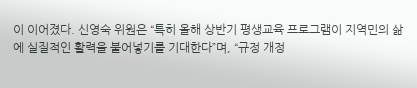이 이어졌다. 신영숙 위원은 “특히 올해 상반기 평생교육 프로그램이 지역민의 삶에 실질적인 활력을 불어넣기를 기대한다”며, “규정 개정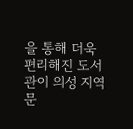을 통해 더욱 편리해진 도서관이 의성 지역 문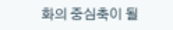화의 중심축이 될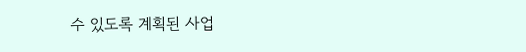수 있도록 계획된 사업